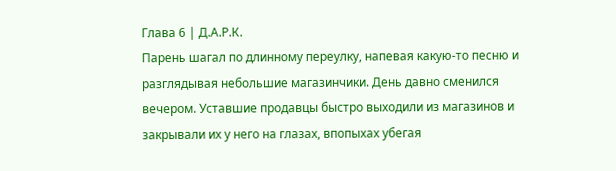Глава 6 | Д.А.Р.К.
Парень шагал по длинному переулку, напевая какую-то песню и разглядывая небольшие магазинчики. День давно сменился вечером. Уставшие продавцы быстро выходили из магазинов и закрывали их у него на глазах, впопыхах убегая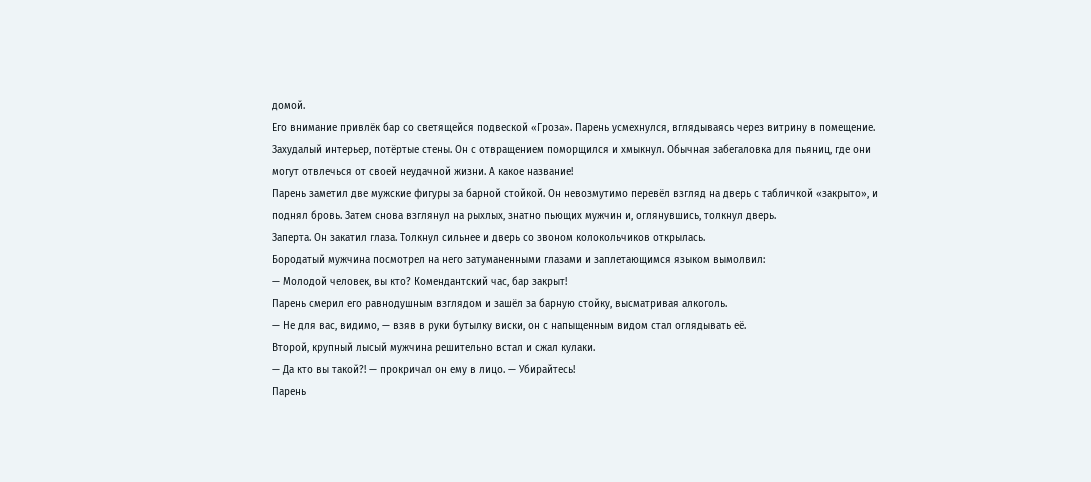домой.
Его внимание привлёк бар со светящейся подвеской «Гроза». Парень усмехнулся, вглядываясь через витрину в помещение. Захудалый интерьер, потёртые стены. Он с отвращением поморщился и хмыкнул. Обычная забегаловка для пьяниц, где они могут отвлечься от своей неудачной жизни. А какое название!
Парень заметил две мужские фигуры за барной стойкой. Он невозмутимо перевёл взгляд на дверь с табличкой «закрыто», и поднял бровь. Затем снова взглянул на рыхлых, знатно пьющих мужчин и, оглянувшись, толкнул дверь.
Заперта. Он закатил глаза. Толкнул сильнее и дверь со звоном колокольчиков открылась.
Бородатый мужчина посмотрел на него затуманенными глазами и заплетающимся языком вымолвил:
— Молодой человек, вы кто? Комендантский час, бар закрыт!
Парень смерил его равнодушным взглядом и зашёл за барную стойку, высматривая алкоголь.
— Не для вас, видимо, — взяв в руки бутылку виски, он с напыщенным видом стал оглядывать её.
Второй, крупный лысый мужчина решительно встал и сжал кулаки.
— Да кто вы такой?! — прокричал он ему в лицо. — Убирайтесь!
Парень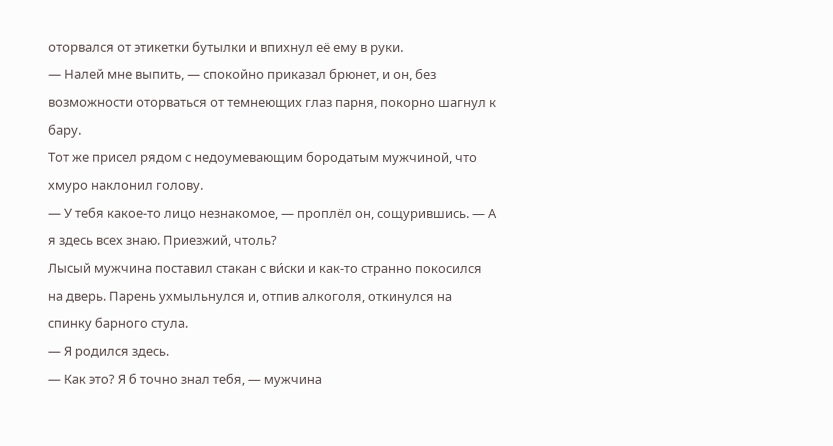оторвался от этикетки бутылки и впихнул её ему в руки.
— Налей мне выпить, — спокойно приказал брюнет, и он, без возможности оторваться от темнеющих глаз парня, покорно шагнул к бару.
Тот же присел рядом с недоумевающим бородатым мужчиной, что хмуро наклонил голову.
— У тебя какое-то лицо незнакомое, — проплёл он, сощурившись. — А я здесь всех знаю. Приезжий, чтоль?
Лысый мужчина поставил стакан с ви́ски и как-то странно покосился на дверь. Парень ухмыльнулся и, отпив алкоголя, откинулся на спинку барного стула.
— Я родился здесь.
— Как это? Я б точно знал тебя, — мужчина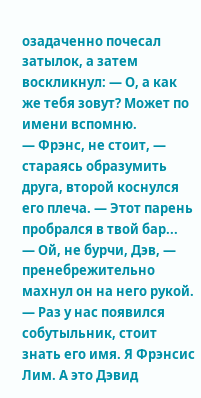озадаченно почесал затылок, а затем воскликнул: — О, а как же тебя зовут? Может по имени вспомню.
— Фрэнс, не стоит, — стараясь образумить друга, второй коснулся его плеча. — Этот парень пробрался в твой бар...
— Ой, не бурчи, Дэв, — пренебрежительно махнул он на него рукой. — Раз у нас появился собутыльник, стоит знать его имя. Я Фрэнсис Лим. А это Дэвид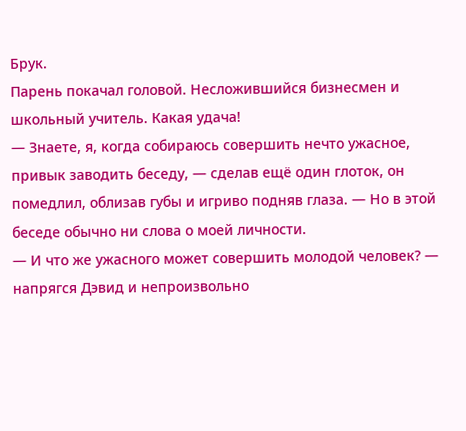Брук.
Парень покачал головой. Несложившийся бизнесмен и школьный учитель. Какая удача!
— Знаете, я, когда собираюсь совершить нечто ужасное, привык заводить беседу, — сделав ещё один глоток, он помедлил, облизав губы и игриво подняв глаза. — Но в этой беседе обычно ни слова о моей личности.
— И что же ужасного может совершить молодой человек? — напрягся Дэвид и непроизвольно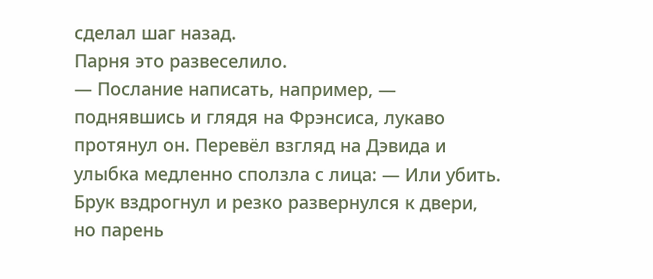сделал шаг назад.
Парня это развеселило.
— Послание написать, например, — поднявшись и глядя на Фрэнсиса, лукаво протянул он. Перевёл взгляд на Дэвида и улыбка медленно сползла с лица: — Или убить.
Брук вздрогнул и резко развернулся к двери, но парень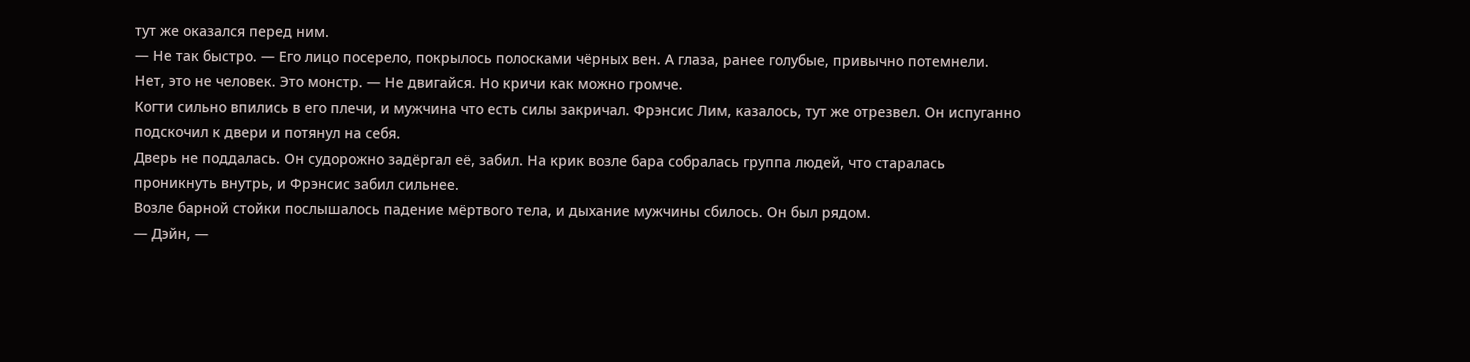тут же оказался перед ним.
— Не так быстро. — Его лицо посерело, покрылось полосками чёрных вен. А глаза, ранее голубые, привычно потемнели. Нет, это не человек. Это монстр. — Не двигайся. Но кричи как можно громче.
Когти сильно впились в его плечи, и мужчина что есть силы закричал. Фрэнсис Лим, казалось, тут же отрезвел. Он испуганно подскочил к двери и потянул на себя.
Дверь не поддалась. Он судорожно задёргал её, забил. На крик возле бара собралась группа людей, что старалась проникнуть внутрь, и Фрэнсис забил сильнее.
Возле барной стойки послышалось падение мёртвого тела, и дыхание мужчины сбилось. Он был рядом.
— Дэйн, —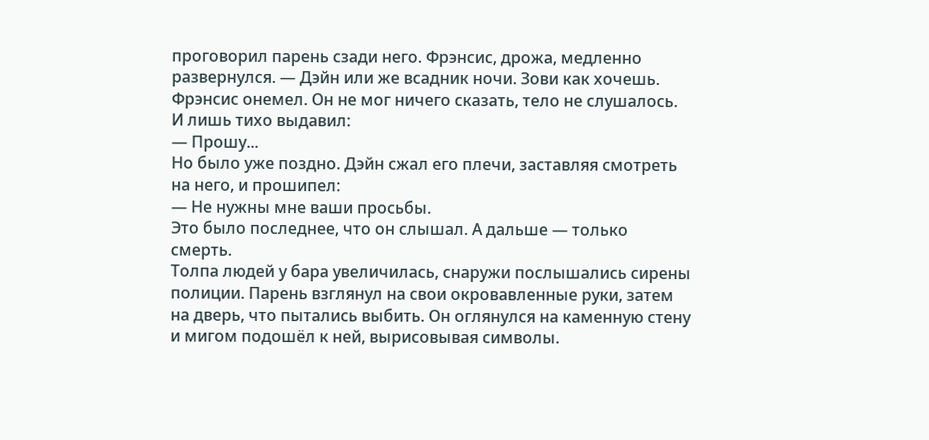проговорил парень сзади него. Фрэнсис, дрожа, медленно развернулся. — Дэйн или же всадник ночи. Зови как хочешь.
Фрэнсис онемел. Он не мог ничего сказать, тело не слушалось. И лишь тихо выдавил:
— Прошу...
Но было уже поздно. Дэйн сжал его плечи, заставляя смотреть на него, и прошипел:
— Не нужны мне ваши просьбы.
Это было последнее, что он слышал. А дальше — только смерть.
Толпа людей у бара увеличилась, снаружи послышались сирены полиции. Парень взглянул на свои окровавленные руки, затем на дверь, что пытались выбить. Он оглянулся на каменную стену и мигом подошёл к ней, вырисовывая символы.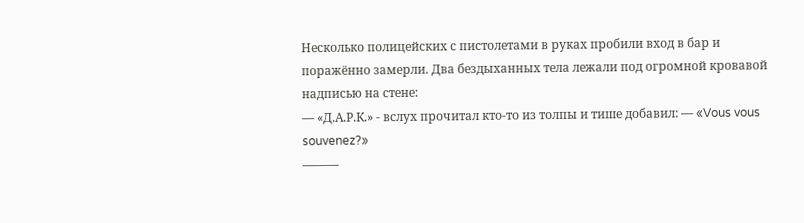Несколько полицейских с пистолетами в руках пробили вход в бар и поражённо замерли. Два бездыханных тела лежали под огромной кровавой надписью на стене:
— «Д.А.Р.К.» - вслух прочитал кто-то из толпы и тише добавил: — «Vous vous souvenez?»
———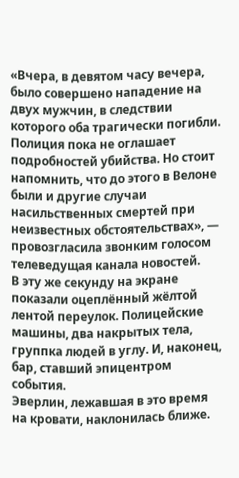«Вчера, в девятом часу вечера, было совершено нападение на двух мужчин, в следствии которого оба трагически погибли. Полиция пока не оглашает подробностей убийства. Но стоит напомнить, что до этого в Велоне были и другие случаи насильственных смертей при неизвестных обстоятельствах», — провозгласила звонким голосом телеведущая канала новостей.
В эту же секунду на экране показали оцеплённый жёлтой лентой переулок. Полицейские машины, два накрытых тела, группка людей в углу. И, наконец, бар, ставший эпицентром события.
Эверлин, лежавшая в это время на кровати, наклонилась ближе.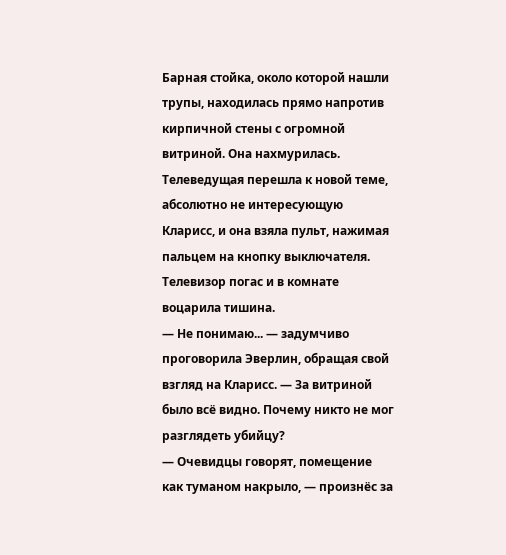Барная стойка, около которой нашли трупы, находилась прямо напротив кирпичной стены с огромной витриной. Она нахмурилась.
Телеведущая перешла к новой теме, абсолютно не интересующую Кларисс, и она взяла пульт, нажимая пальцем на кнопку выключателя. Телевизор погас и в комнате воцарила тишина.
— Не понимаю... — задумчиво проговорила Эверлин, обращая свой взгляд на Кларисс. — За витриной было всё видно. Почему никто не мог разглядеть убийцу?
— Очевидцы говорят, помещение как туманом накрыло, — произнёс за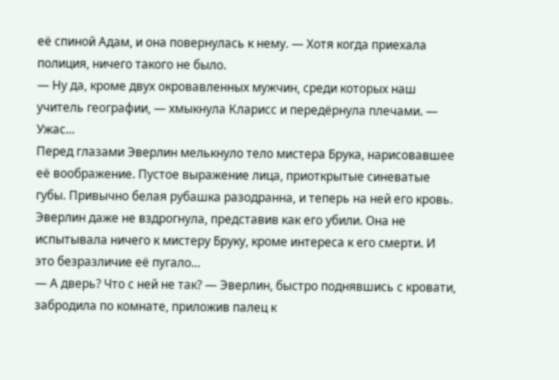её спиной Адам, и она повернулась к нему. — Хотя когда приехала полиция, ничего такого не было.
— Ну да, кроме двух окровавленных мужчин, среди которых наш учитель географии, — хмыкнула Кларисс и передёрнула плечами. — Ужас...
Перед глазами Эверлин мелькнуло тело мистера Брука, нарисовавшее её воображение. Пустое выражение лица, приоткрытые синеватые губы. Привычно белая рубашка разодранна, и теперь на ней его кровь. Эверлин даже не вздрогнула, представив как его убили. Она не испытывала ничего к мистеру Бруку, кроме интереса к его смерти. И это безразличие её пугало...
— А дверь? Что с ней не так? — Эверлин, быстро поднявшись с кровати, забродила по комнате, приложив палец к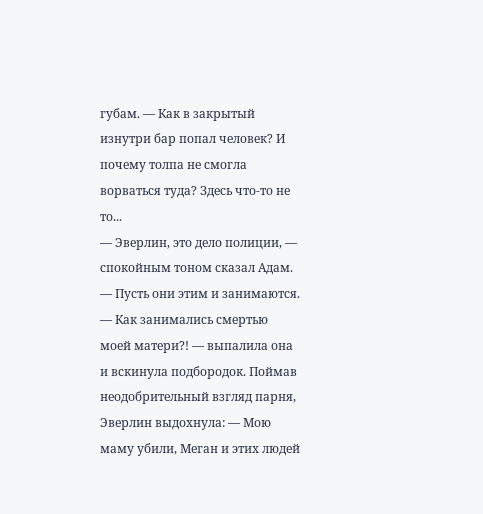губам. — Как в закрытый изнутри бар попал человек? И почему толпа не смогла ворваться туда? Здесь что-то не то...
— Эверлин, это дело полиции, — спокойным тоном сказал Адам. — Пусть они этим и занимаются.
— Как занимались смертью моей матери?! — выпалила она и вскинула подбородок. Поймав неодобрительный взгляд парня, Эверлин выдохнула: — Мою маму убили, Меган и этих людей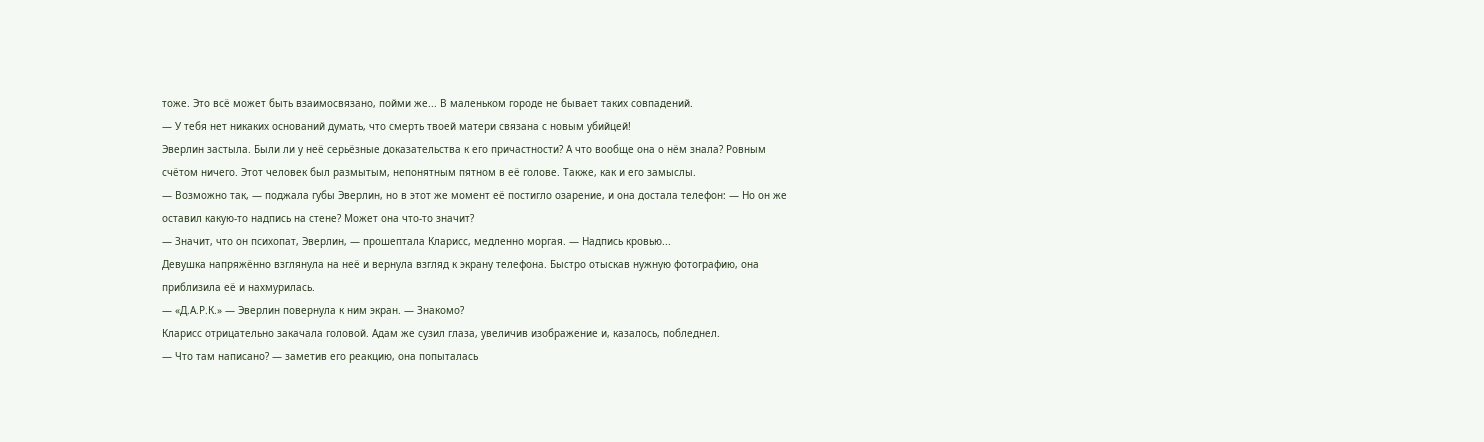тоже. Это всё может быть взаимосвязано, пойми же... В маленьком городе не бывает таких совпадений.
— У тебя нет никаких оснований думать, что смерть твоей матери связана с новым убийцей!
Эверлин застыла. Были ли у неё серьёзные доказательства к его причастности? А что вообще она о нём знала? Ровным счётом ничего. Этот человек был размытым, непонятным пятном в её голове. Также, как и его замыслы.
— Возможно так, — поджала губы Эверлин, но в этот же момент её постигло озарение, и она достала телефон: — Но он же оставил какую-то надпись на стене? Может она что-то значит?
— Значит, что он психопат, Эверлин, — прошептала Кларисс, медленно моргая. — Надпись кровью...
Девушка напряжённо взглянула на неё и вернула взгляд к экрану телефона. Быстро отыскав нужную фотографию, она приблизила её и нахмурилась.
— «Д.А.Р.К.» — Эверлин повернула к ним экран. — Знакомо?
Кларисс отрицательно закачала головой. Адам же сузил глаза, увеличив изображение и, казалось, побледнел.
— Что там написано? — заметив его реакцию, она попыталась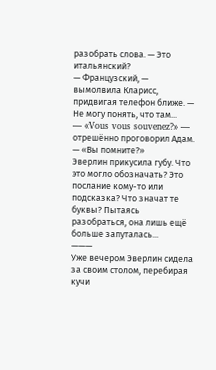разобрать слова. — Это итальянский?
— Французский, — вымолвила Кларисс, придвигая телефон ближе. — Не могу понять, что там...
— «Vous vous souvenez?» — отрешённо проговорил Адам. — «Вы помните?»
Эверлин прикусила губу. Что это могло обозначать? Это послание кому-то или подсказка? Что значат те буквы? Пытаясь разобраться, она лишь ещё больше запуталась...
———
Уже вечером Эверлин сидела за своим столом, перебирая кучи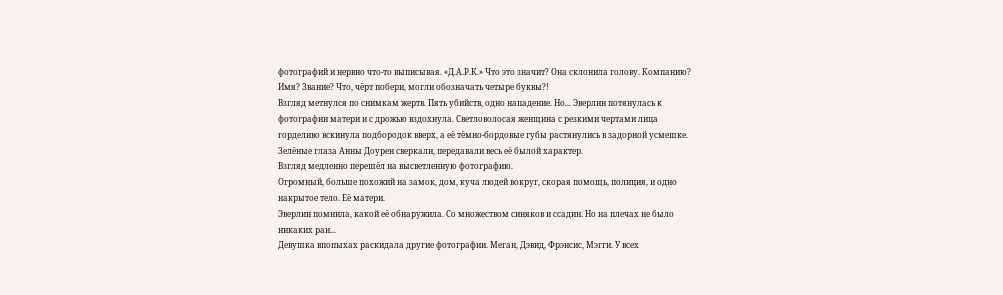фотографий и нервно что-то выписывая. «Д.А.Р.К.» Что это значит? Она склонила голову. Компанию? Имя? Звание? Что, чёрт побери, могли обозначать четыре буквы?!
Взгляд метнулся по снимкам жертв. Пять убийств, одно нападение. Но... Эверлин потянулась к фотографии матери и с дрожью вздохнула. Светловолосая женщина с резкими чертами лица горделиво вскинула подбородок вверх, а её тёмно-бордовые губы растянулись в задорной усмешке. Зелёные глаза Анны Доурен сверкали, передавали весь её былой характер.
Взгляд медленно перешёл на высветленную фотографию.
Огромный, больше похожий на замок, дом, куча людей вокруг, скорая помощь, полиция, и одно накрытое тело. Её матери.
Эверлин помнила, какой её обнаружила. Со множеством синяков и ссадин. Но на плечах не было никаких ран...
Девушка впопыхах раскидала другие фотографии. Меган, Дэвид, Фрэнсис, Мэгги. У всех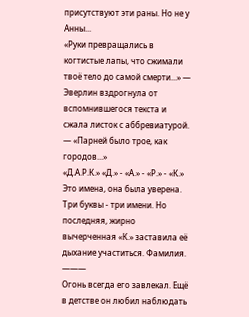присутствуют эти раны. Но не у Анны...
«Руки превращались в когтистые лапы, что сжимали твоё тело до самой смерти...» — Эверлин вздрогнула от вспомнившегося текста и сжала листок с аббревиатурой. — «Парней было трое, как городов...»
«Д.А.Р.К.» «Д.» - «А.» - «Р.» - «К.»
Это имена, она была уверена. Три буквы - три имени. Но последняя, жирно вычерченная «К.» заставила её дыхание участиться. Фамилия.
———
Огонь всегда его завлекал. Ещё в детстве он любил наблюдать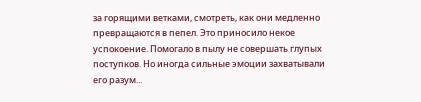за горящими ветками, смотреть, как они медленно превращаются в пепел. Это приносило некое успокоение. Помогало в пылу не совершать глупых поступков. Но иногда сильные эмоции захватывали его разум...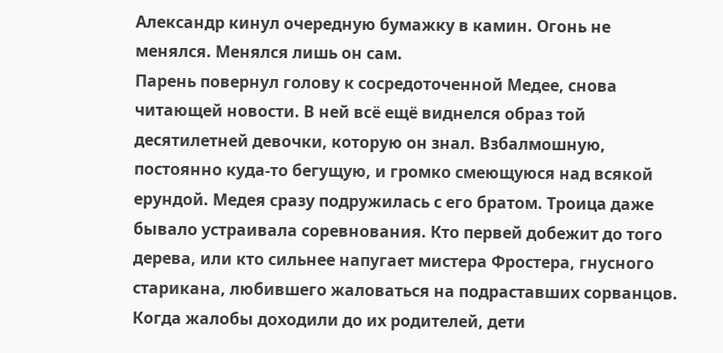Александр кинул очередную бумажку в камин. Огонь не менялся. Менялся лишь он сам.
Парень повернул голову к сосредоточенной Медее, снова читающей новости. В ней всё ещё виднелся образ той десятилетней девочки, которую он знал. Взбалмошную, постоянно куда-то бегущую, и громко смеющуюся над всякой ерундой. Медея сразу подружилась с его братом. Троица даже бывало устраивала соревнования. Кто первей добежит до того дерева, или кто сильнее напугает мистера Фростера, гнусного старикана, любившего жаловаться на подраставших сорванцов. Когда жалобы доходили до их родителей, дети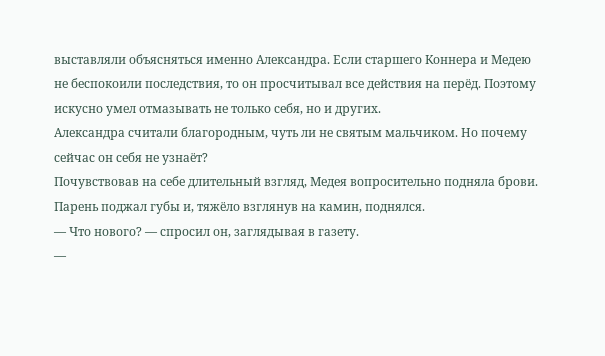выставляли объясняться именно Александра. Если старшего Коннера и Медею не беспокоили последствия, то он просчитывал все действия на перёд. Поэтому искусно умел отмазывать не только себя, но и других.
Александра считали благородным, чуть ли не святым мальчиком. Но почему сейчас он себя не узнаёт?
Почувствовав на себе длительный взгляд, Медея вопросительно подняла брови. Парень поджал губы и, тяжёло взглянув на камин, поднялся.
— Что нового? — спросил он, заглядывая в газету.
—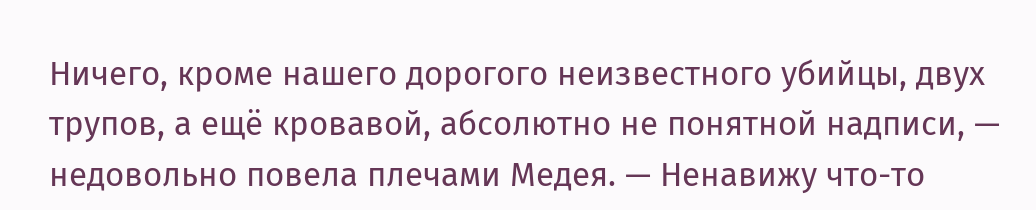Ничего, кроме нашего дорогого неизвестного убийцы, двух трупов, а ещё кровавой, абсолютно не понятной надписи, — недовольно повела плечами Медея. — Ненавижу что-то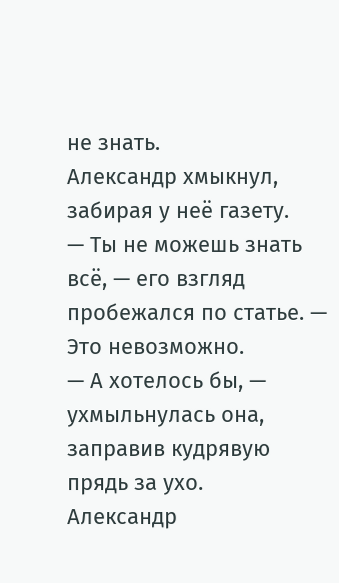не знать.
Александр хмыкнул, забирая у неё газету.
— Ты не можешь знать всё, — его взгляд пробежался по статье. — Это невозможно.
— А хотелось бы, — ухмыльнулась она, заправив кудрявую прядь за ухо.
Александр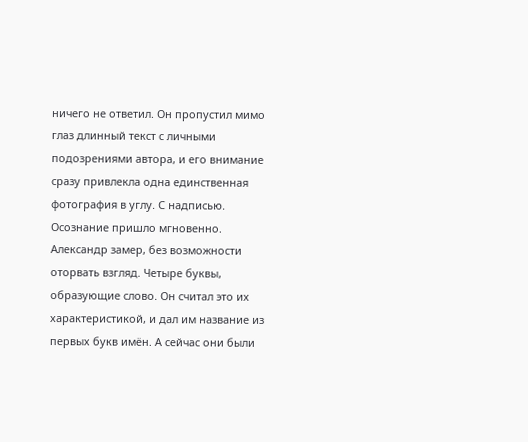ничего не ответил. Он пропустил мимо глаз длинный текст с личными подозрениями автора, и его внимание сразу привлекла одна единственная фотография в углу. С надписью.
Осознание пришло мгновенно. Александр замер, без возможности оторвать взгляд. Четыре буквы, образующие слово. Он считал это их характеристикой, и дал им название из первых букв имён. А сейчас они были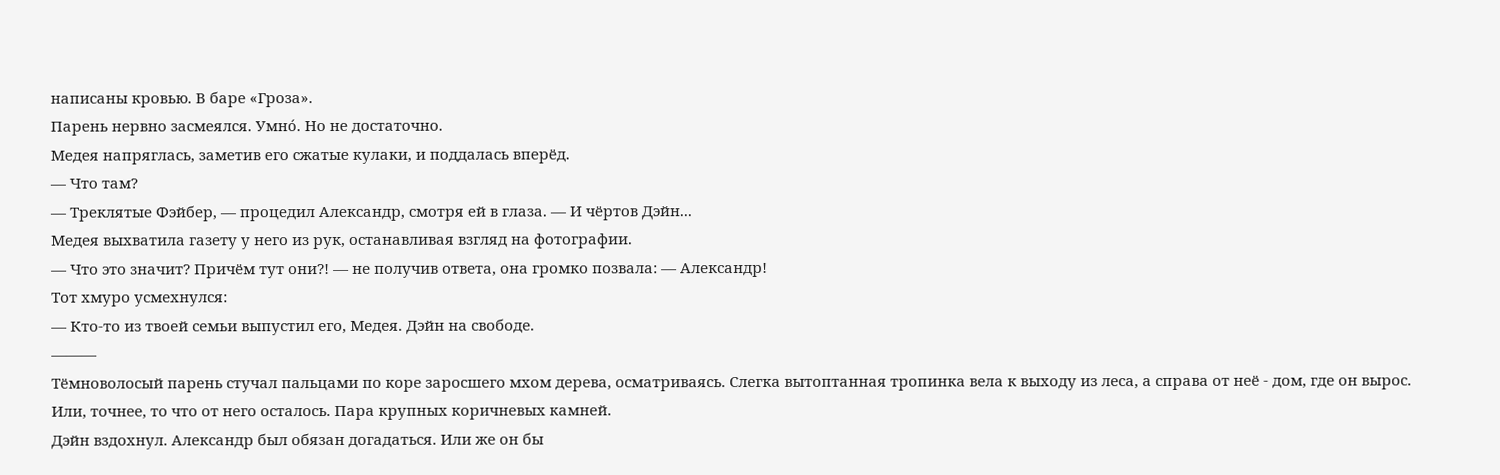написаны кровью. В баре «Гроза».
Парень нервно засмеялся. Умнó. Но не достаточно.
Медея напряглась, заметив его сжатые кулаки, и поддалась вперёд.
— Что там?
— Треклятые Фэйбер, — процедил Александр, смотря ей в глаза. — И чёртов Дэйн...
Медея выхватила газету у него из рук, останавливая взгляд на фотографии.
— Что это значит? Причём тут они?! — не получив ответа, она громко позвала: — Александр!
Тот хмуро усмехнулся:
— Кто-то из твоей семьи выпустил его, Медея. Дэйн на свободе.
———
Тёмноволосый парень стучал пальцами по коре заросшего мхом дерева, осматриваясь. Слегка вытоптанная тропинка вела к выходу из леса, а справа от неё - дом, где он вырос. Или, точнее, то что от него осталось. Пара крупных коричневых камней.
Дэйн вздохнул. Александр был обязан догадаться. Или же он бы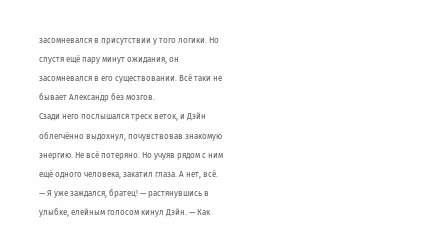засомневался в присутствии у того логики. Но спустя ещё пару минут ожидания, он засомневался в его существовании. Всё таки не бывает Александр без мозгов.
Сзади него послышался треск веток, и Дэйн облегчённо выдохнул, почувствовав знакомую энергию. Не всё потеряно. Но учуяв рядом с ним ещё одного человека, закатил глаза. А нет, всё.
— Я уже заждался, братец! — растянувшись в улыбке, елейным голосом кинул Дэйн. — Как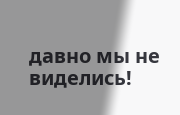давно мы не виделись!